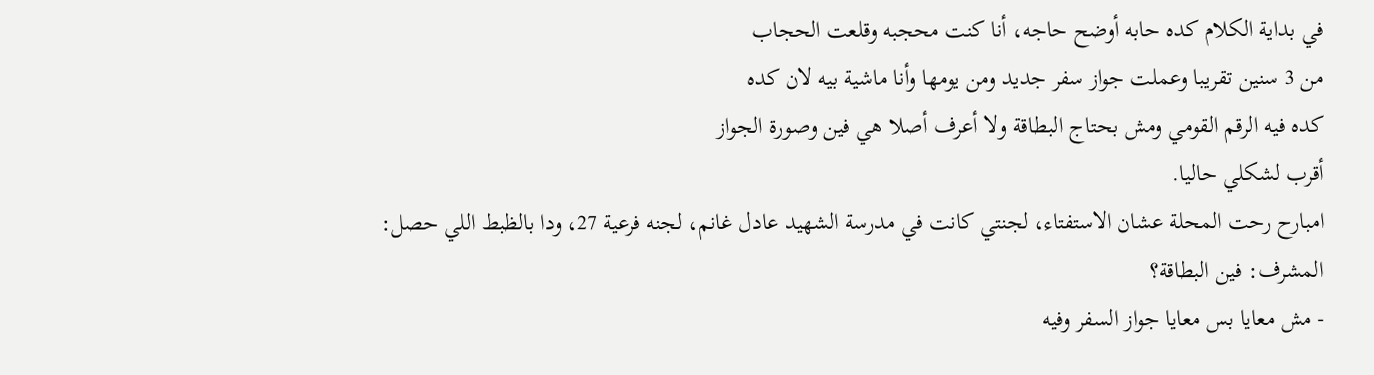في بداية الكلام كده حابه أوضح حاجه، أنا كنت محجبه وقلعت الحجاب
من 3 سنين تقريبا وعملت جواز سفر جديد ومن يومها وأنا ماشية بيه لان كده
كده فيه الرقم القومي ومش بحتاج البطاقة ولا أعرف أصلا هي فين وصورة الجواز
أقرب لشكلي حاليا.
امبارح رحت المحلة عشان الاستفتاء، لجنتي كانت في مدرسة الشهيد عادل غانم، لجنه فرعية 27، ودا بالظبط اللي حصل:
المشرف: فين البطاقة؟
- مش معايا بس معايا جواز السفر وفيه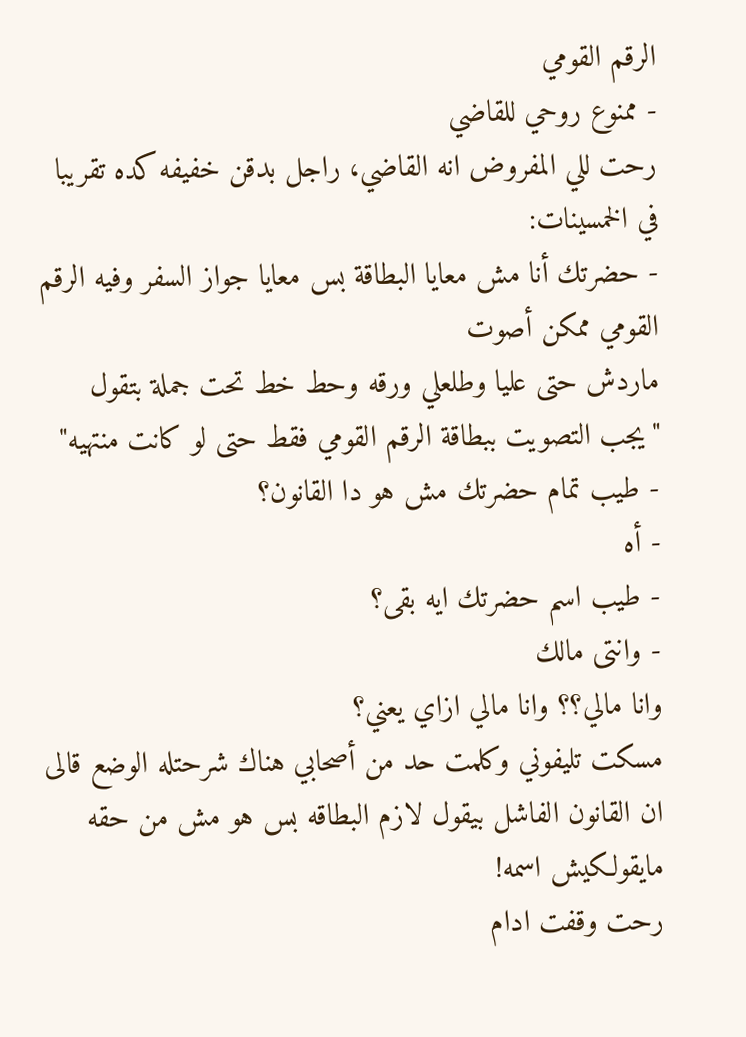الرقم القومي
- ممنوع روحي للقاضي
رحت للي المفروض انه القاضي، راجل بدقن خفيفه كده تقريبا في الخمسينات:
- حضرتك أنا مش معايا البطاقة بس معايا جواز السفر وفيه الرقم القومي ممكن أصوت
ماردش حتى عليا وطلعلي ورقه وحط خط تحت جملة بتقول "يجب التصويت ببطاقة الرقم القومي فقط حتى لو كانت منتهيه"
- طيب تمام حضرتك مش هو دا القانون؟
- أه
- طيب اسم حضرتك ايه بقى؟
- وانتى مالك
وانا مالي؟؟ وانا مالي ازاي يعني؟
مسكت تليفوني وكلمت حد من أصحابي هناك شرحتله الوضع قالى ان القانون الفاشل بيقول لازم البطاقه بس هو مش من حقه مايقولكيش اسمه!
رحت وقفت ادام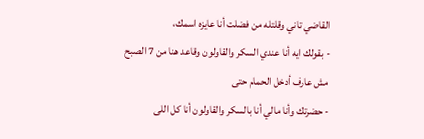القاضي تاني وقلتله من فضلت أنا عايزه اسمك،
- بقولك ايه أنا عندي السكر والقاولون وقاعد هنا من 7 الصبح مش عارف أدخل الحمام حتى
- حضرتك وأنا مالي أنا بالسكر والقاولون أنا كل اللى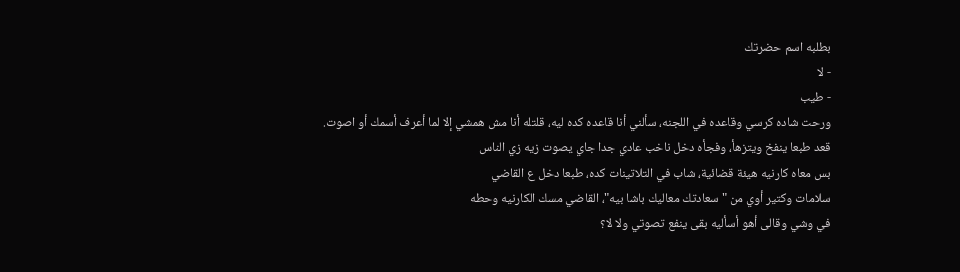بطلبه اسم حضرتك
- لا
- طيب
ورحت شاده كرسي وقاعده في اللجنه، سألني أنا قاعده كده ليه، قلتله أنا مش همشي إلا لما أعرف أسمك أو اصوت.
قعد طبعا ينفخ ويتزهأ، وفجأه دخل ناخب عادي جدا جاي يصوت زيه زي الناس
بس معاه كارنيه هيئة قضائية، شاب في التلاتينات كده، طبعا دخل ع القاضي
سلامات وكتير أوي من "سعادتك معاليك باشا بيه"، القاضي مسك الكارنيه وحطه
في وشي وقالى أهو أسأليه بقى ينفع تصوتي ولا لا؟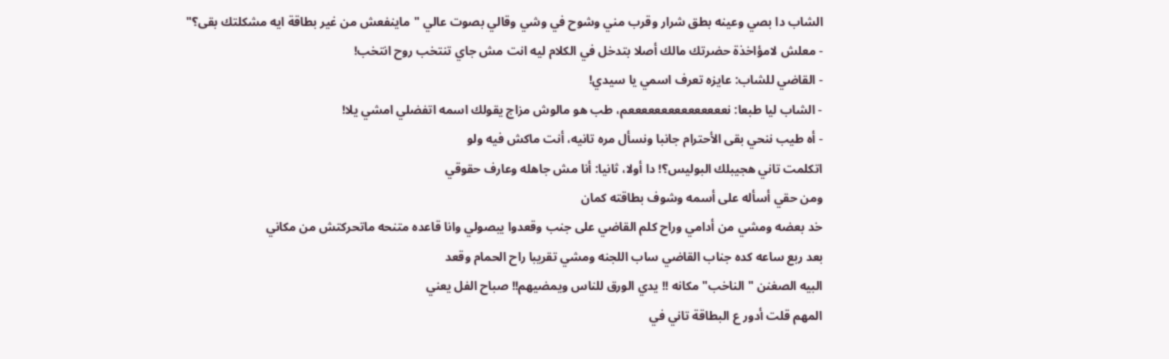الشاب دا بصي وعينه بطق شرار وقرب مني وشوح في وشي وقالي بصوت عالي "ماينفعش من غير بطاقة ايه مشكلتك بقى؟"
- معلش لامؤاخذة حضرتك مالك أصلا بتدخل في الكلام ليه انت مش جاي تنتخب روح انتخب!
- القاضي للشاب: عايزه تعرف اسمي يا سيدي!
- الشاب ليا طبعا: نعععععععععععععععم، طب هو مالوش مزاج يقولك اسمه اتفضلي امشي يلا!
- أه طيب ننحي بقى الأحترام جانبا ونسأل مره تانيه، أنت ماكش فيه ولو
اتكلمت تاني هجيبلك البوليس؟! دا أولا، ثانيا: أنا مش جاهله وعارف حقوقي
ومن حقي أسأله على أسمه وشوف بطاقته كمان
خد بعضه ومشي من أدامي وراح كلم القاضي على جنب وقعدوا يبصولي وانا قاعده متنحه ماتحركتش من مكاني
بعد ربع ساعه كده جناب القاضي ساب اللجنه ومشي تقريبا راح الحمام وقعد
البيه الصغنن "الناخب" مكانه !! يدي الورق للناس ويمضيهم!! صباح الفل يعني
المهم قلت أدور ع البطاقة تاني في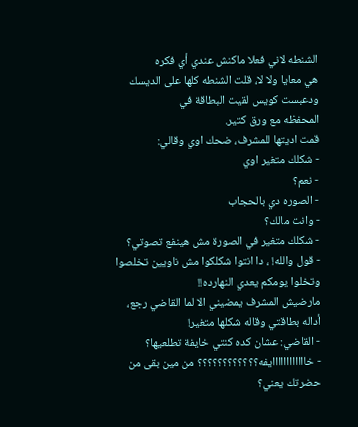الشنطه لاني فعلا ماكنش عندي أي فكره
هي معايا ولا لا، قلت الشنطه كلها على الديسك ودعبست كويس لقيت البطاقة في
المحفظه مع ورق كتير.
قمت اديتها للمشرف، ضحك اوي وقالي:
- شكلك متغير اوي
- نعم؟
- الصوره دي بالحجاب
- وانت مالك؟
- شكلك متغير في الصورة مش هينفع تصوتي؟
- قول والله! ، دا انتوا شكلكوا مش ناويين تخلصوا وتخلوا يومكم يعدي النهارده!!
مارضيش المشرف يمضيني الا لما القاضي رجع، أداله بطاقتي وقاله شكلها متغير!
- القاضي: عشان كده كنتي خايفة تطلعيها؟
- خاااااااااااايفه؟؟؟؟؟؟؟؟؟؟؟؟ من مين بقى من حضرتك يعني؟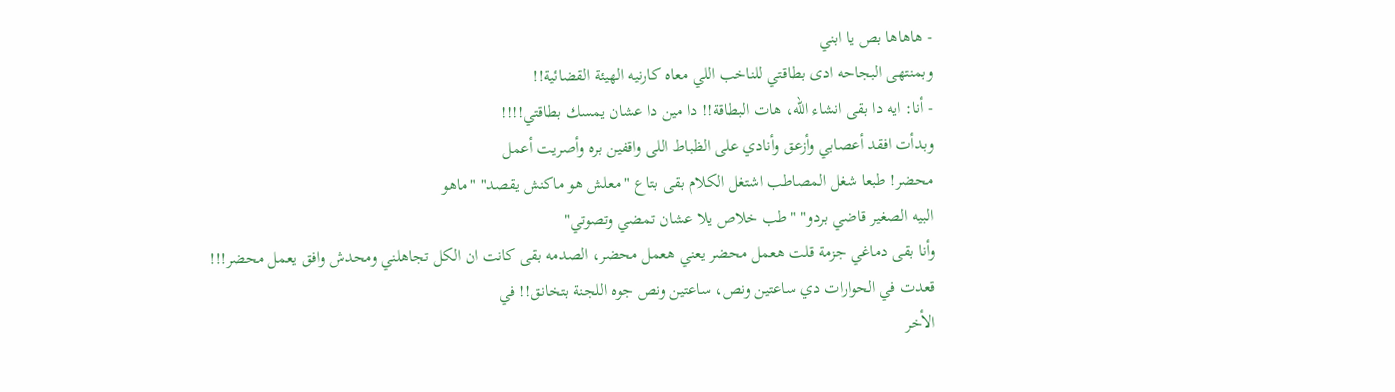- هاهاها بص يا ابني
وبمنتهى البجاحه ادى بطاقتي للناخب اللي معاه كارنيه الهيئة القضائية!!
- أنا: ايه دا بقى انشاء الله، هات البطاقة!! دا مين دا عشان يمسك بطاقتي!!!!
وبدأت افقد أعصابي وأزعق وأنادي على الظباط اللى واقفين بره وأصريت أعمل
محضر! طبعا شغل المصاطب اشتغل الكلام بقى بتاع "معلش هو ماكنش يقصد" "ماهو
البيه الصغير قاضي بردو" "طب خلاص يلا عشان تمضي وتصوتي"
وأنا بقى دماغي جزمة قلت هعمل محضر يعني هعمل محضر، الصدمه بقى كانت ان الكل تجاهلني ومحدش وافق يعمل محضر!!!
قعدت في الحوارات دي ساعتين ونص، ساعتين ونص جوه اللجنة بتخانق!! في
الأخر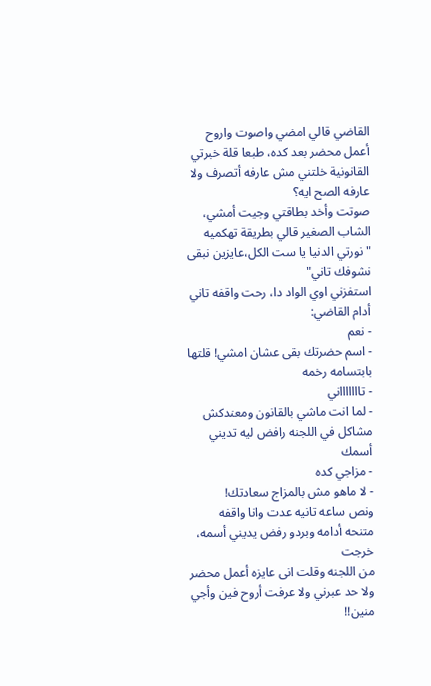القاضي قالي امضي واصوت واروح أعمل محضر بعد كده، طبعا قلة خبرتي
القانونية خلتني مش عارفه أتصرف ولا عارفه الصح ايه؟
صوتت وأخد بطاقتي وجيت أمشي، الشاب الصغير قالي بطريقة تهكميه "نورتي الدنيا يا ست الكل،عايزين نبقى نشوفك تاني"
استفزني اوي الواد دا، رحت واقفه تاني أدام القاضي:
- نعم
- اسم حضرتك بقى عشان امشي! قلتها بابتسامه رخمه
- تاااااااني
- لما انت ماشي بالقانون ومعندكش مشاكل في اللجنه رافض ليه تديني أسمك
- مزاجي كده
- لا ماهو مش بالمزاج سعادتك!
ونص ساعه تانيه عدت وانا واقفه متنحه أدامه وبردو رفض يديني أسمه، خرجت
من اللجنه وقلت انى عايزه أعمل محضر ولا حد عبرني ولا عرفت أروح فين وأجي
منين!!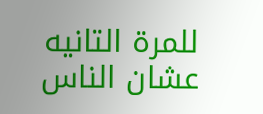للمرة التانيه عشان الناس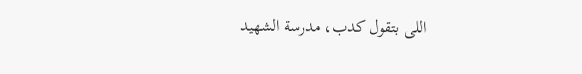اللى بتقول كدب، مدرسة الشهيد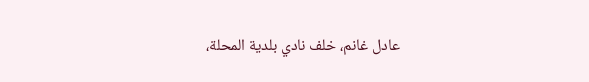عادل غانم، خلف نادي بلدية المحلة،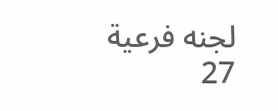لجنه فرعية 27